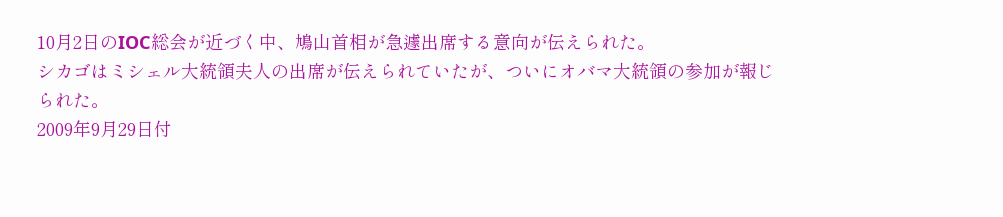10月2日のIOC総会が近づく中、鳩山首相が急遽出席する意向が伝えられた。
シカゴはミシェル大統領夫人の出席が伝えられていたが、ついにオバマ大統領の参加が報じられた。
2009年9月29日付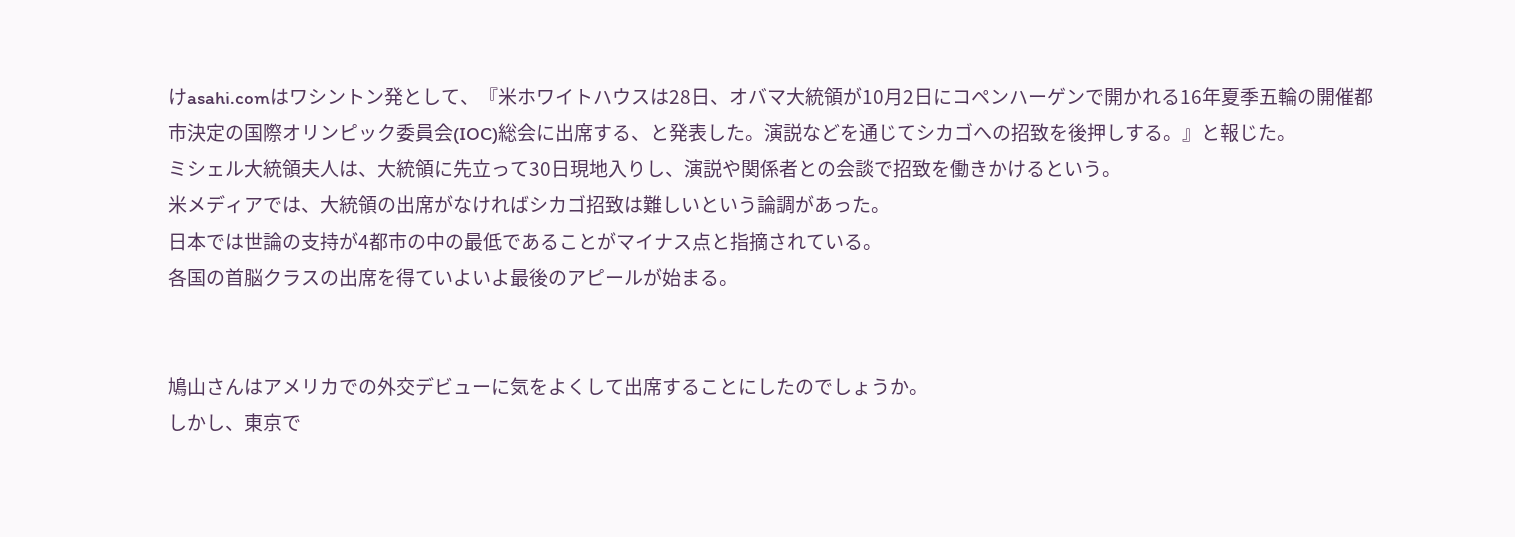けasahi.comはワシントン発として、『米ホワイトハウスは28日、オバマ大統領が10月2日にコペンハーゲンで開かれる16年夏季五輪の開催都市決定の国際オリンピック委員会(IOC)総会に出席する、と発表した。演説などを通じてシカゴへの招致を後押しする。』と報じた。
ミシェル大統領夫人は、大統領に先立って30日現地入りし、演説や関係者との会談で招致を働きかけるという。
米メディアでは、大統領の出席がなければシカゴ招致は難しいという論調があった。
日本では世論の支持が4都市の中の最低であることがマイナス点と指摘されている。
各国の首脳クラスの出席を得ていよいよ最後のアピールが始まる。


鳩山さんはアメリカでの外交デビューに気をよくして出席することにしたのでしょうか。
しかし、東京で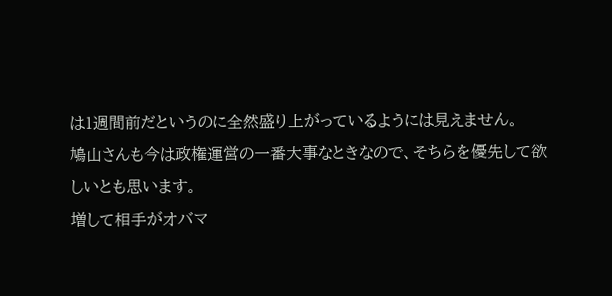は1週間前だというのに全然盛り上がっているようには見えません。
鳩山さんも今は政権運営の一番大事なときなので、そちらを優先して欲しいとも思います。
増して相手がオバマ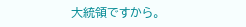大統領ですから。